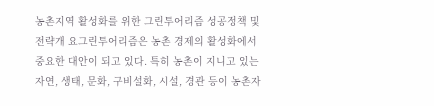농촌지역 활성화를 위한 그린투어리즘 성공정책 및 전략개 요그린투어리즘은 농촌 경제의 활성화에서 중요한 대안이 되고 있다. 특히 농촌이 지니고 있는 자연, 생태, 문화, 구비설화, 시설, 경관 등이 농촌자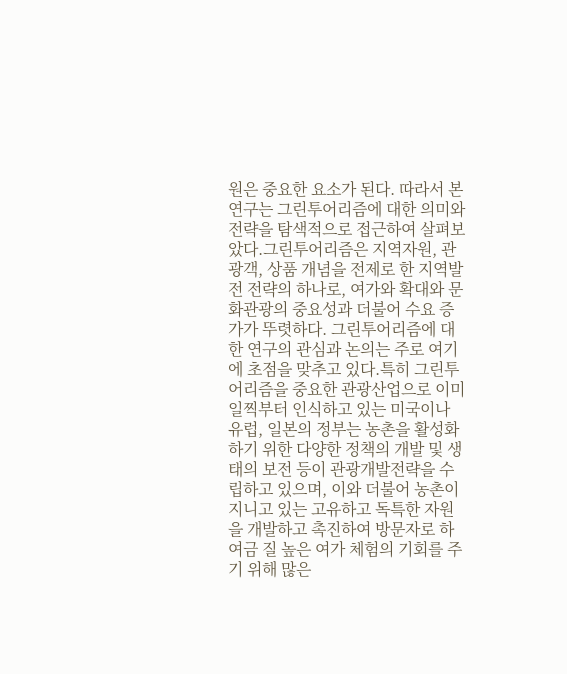원은 중요한 요소가 된다. 따라서 본 연구는 그린투어리즘에 대한 의미와 전략을 탐색적으로 접근하여 살펴보았다.그린투어리즘은 지역자원, 관광객, 상품 개념을 전제로 한 지역발전 전략의 하나로, 여가와 확대와 문화관광의 중요성과 더불어 수요 증가가 뚜렷하다. 그린투어리즘에 대한 연구의 관심과 논의는 주로 여기에 초점을 맞추고 있다.특히 그린투어리즘을 중요한 관광산업으로 이미 일찍부터 인식하고 있는 미국이나 유럽, 일본의 정부는 농촌을 활성화하기 위한 다양한 정책의 개발 및 생태의 보전 등이 관광개발전략을 수립하고 있으며, 이와 더불어 농촌이 지니고 있는 고유하고 독특한 자원을 개발하고 촉진하여 방문자로 하여금 질 높은 여가 체험의 기회를 주기 위해 많은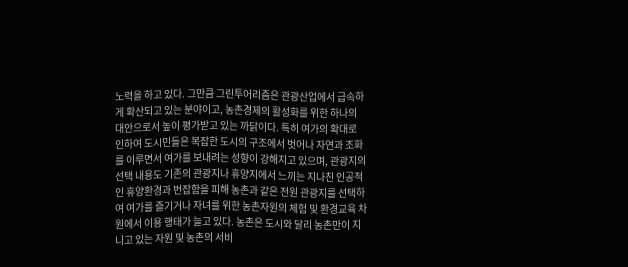노력을 하고 있다. 그만큼 그린투어리즘은 관광산업에서 급속하게 확산되고 있는 분야이고, 농촌경제의 활성화를 위한 하나의 대안으로서 높이 평가받고 있는 까닭이다. 특히 여가의 확대로 인하여 도시민들은 복잡한 도시의 구조에서 벗어나 자연과 조화를 이루면서 여가를 보내려는 성향이 강해지고 있으며, 관광지의 선택 내용도 기존의 관광지나 휴양지에서 느끼는 지나친 인공적인 휴양환경과 번잡함을 피해 농촌과 같은 전원 관광지를 선택하여 여가를 즐기거나 자녀를 위한 농촌자원의 체험 및 환경교육 차원에서 이용 행태가 늘고 있다. 농촌은 도시와 달리 농촌만이 지니고 있는 자원 및 농촌의 서비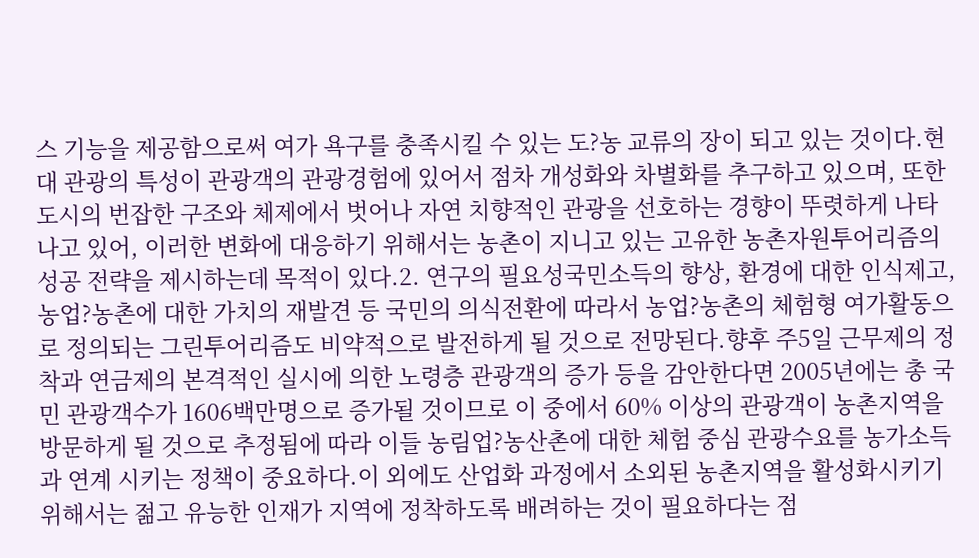스 기능을 제공함으로써 여가 욕구를 충족시킬 수 있는 도?농 교류의 장이 되고 있는 것이다.현대 관광의 특성이 관광객의 관광경험에 있어서 점차 개성화와 차별화를 추구하고 있으며, 또한 도시의 번잡한 구조와 체제에서 벗어나 자연 치향적인 관광을 선호하는 경향이 뚜렷하게 나타나고 있어, 이러한 변화에 대응하기 위해서는 농촌이 지니고 있는 고유한 농촌자원투어리즘의 성공 전략을 제시하는데 목적이 있다.2. 연구의 필요성국민소득의 향상, 환경에 대한 인식제고, 농업?농촌에 대한 가치의 재발견 등 국민의 의식전환에 따라서 농업?농촌의 체험형 여가활동으로 정의되는 그린투어리즘도 비약적으로 발전하게 될 것으로 전망된다.향후 주5일 근무제의 정착과 연금제의 본격적인 실시에 의한 노령층 관광객의 증가 등을 감안한다면 2005년에는 총 국민 관광객수가 1606백만명으로 증가될 것이므로 이 중에서 60% 이상의 관광객이 농촌지역을 방문하게 될 것으로 추정됨에 따라 이들 농림업?농산촌에 대한 체험 중심 관광수요를 농가소득과 연계 시키는 정책이 중요하다.이 외에도 산업화 과정에서 소외된 농촌지역을 활성화시키기 위해서는 젊고 유능한 인재가 지역에 정착하도록 배려하는 것이 필요하다는 점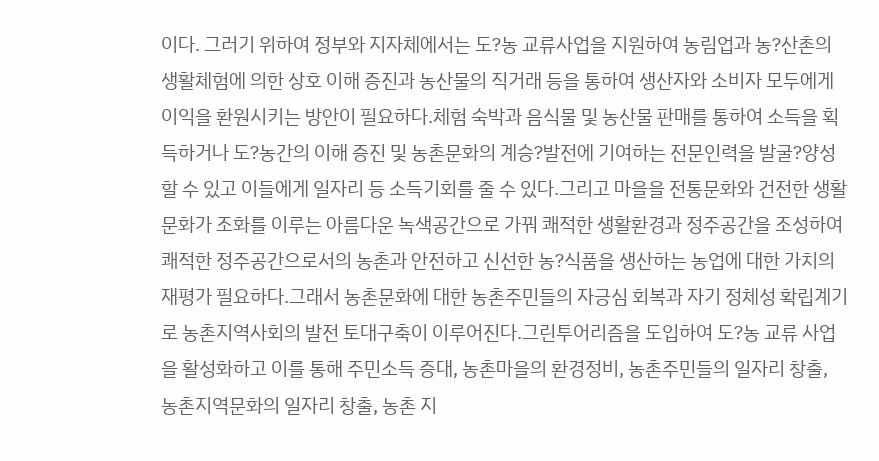이다. 그러기 위하여 정부와 지자체에서는 도?농 교류사업을 지원하여 농림업과 농?산촌의 생활체험에 의한 상호 이해 증진과 농산물의 직거래 등을 통하여 생산자와 소비자 모두에게 이익을 환원시키는 방안이 필요하다.체험 숙박과 음식물 및 농산물 판매를 통하여 소득을 획득하거나 도?농간의 이해 증진 및 농촌문화의 계승?발전에 기여하는 전문인력을 발굴?양성 할 수 있고 이들에게 일자리 등 소득기회를 줄 수 있다.그리고 마을을 전통문화와 건전한 생활문화가 조화를 이루는 아름다운 녹색공간으로 가꿔 쾌적한 생활환경과 정주공간을 조성하여 쾌적한 정주공간으로서의 농촌과 안전하고 신선한 농?식품을 생산하는 농업에 대한 가치의 재평가 필요하다.그래서 농촌문화에 대한 농촌주민들의 자긍심 회복과 자기 정체성 확립계기로 농촌지역사회의 발전 토대구축이 이루어진다.그린투어리즘을 도입하여 도?농 교류 사업을 활성화하고 이를 통해 주민소득 증대, 농촌마을의 환경정비, 농촌주민들의 일자리 창출, 농촌지역문화의 일자리 창출, 농촌 지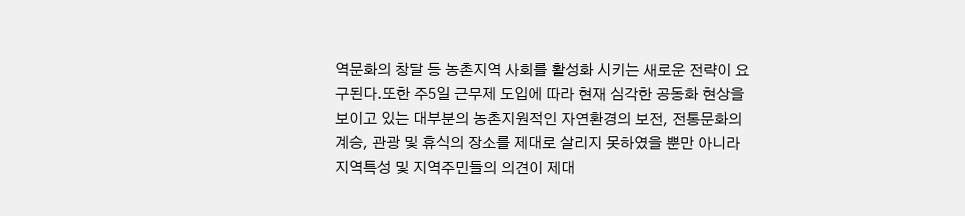역문화의 창달 등 농촌지역 사회를 활성화 시키는 새로운 전략이 요구된다.또한 주5일 근무제 도입에 따라 현재 심각한 공동화 현상을 보이고 있는 대부분의 농촌지원적인 자연환경의 보전, 전통문화의 계승, 관광 및 휴식의 장소를 제대로 살리지 못하였을 뿐만 아니라 지역특성 및 지역주민들의 의견이 제대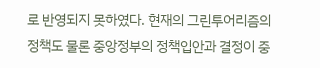로 반영되지 못하였다. 현재의 그린투어리즘의 정책도 물론 중앙정부의 정책입안과 결정이 중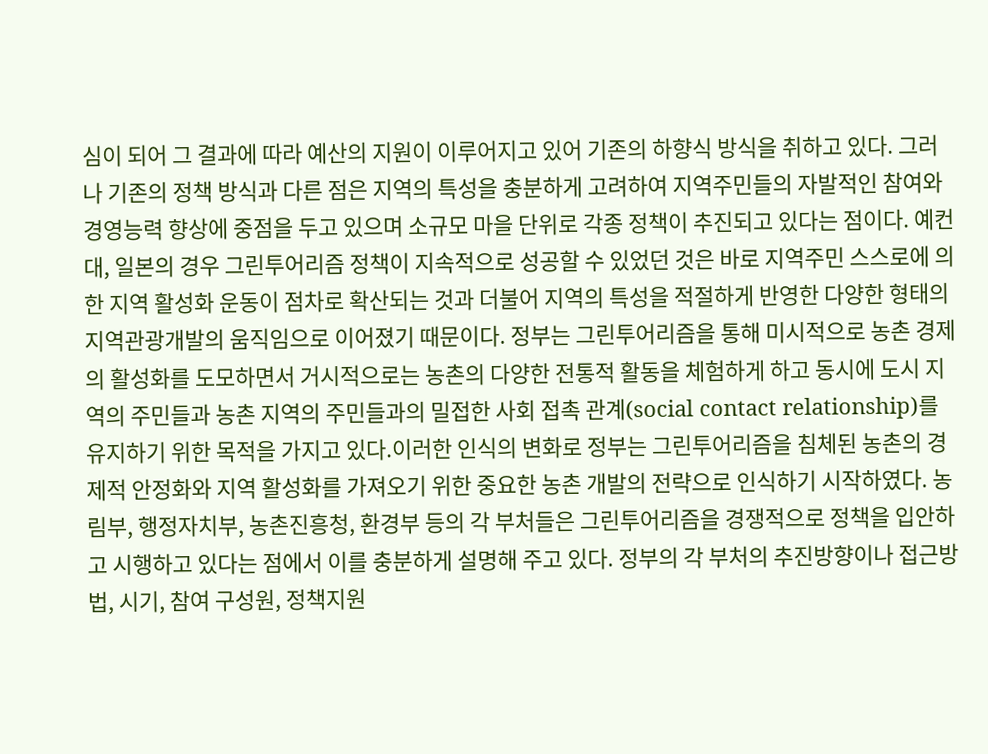심이 되어 그 결과에 따라 예산의 지원이 이루어지고 있어 기존의 하향식 방식을 취하고 있다. 그러나 기존의 정책 방식과 다른 점은 지역의 특성을 충분하게 고려하여 지역주민들의 자발적인 참여와 경영능력 향상에 중점을 두고 있으며 소규모 마을 단위로 각종 정책이 추진되고 있다는 점이다. 예컨대, 일본의 경우 그린투어리즘 정책이 지속적으로 성공할 수 있었던 것은 바로 지역주민 스스로에 의한 지역 활성화 운동이 점차로 확산되는 것과 더불어 지역의 특성을 적절하게 반영한 다양한 형태의 지역관광개발의 움직임으로 이어졌기 때문이다. 정부는 그린투어리즘을 통해 미시적으로 농촌 경제의 활성화를 도모하면서 거시적으로는 농촌의 다양한 전통적 활동을 체험하게 하고 동시에 도시 지역의 주민들과 농촌 지역의 주민들과의 밀접한 사회 접촉 관계(social contact relationship)를 유지하기 위한 목적을 가지고 있다.이러한 인식의 변화로 정부는 그린투어리즘을 침체된 농촌의 경제적 안정화와 지역 활성화를 가져오기 위한 중요한 농촌 개발의 전략으로 인식하기 시작하였다. 농림부, 행정자치부, 농촌진흥청, 환경부 등의 각 부처들은 그린투어리즘을 경쟁적으로 정책을 입안하고 시행하고 있다는 점에서 이를 충분하게 설명해 주고 있다. 정부의 각 부처의 추진방향이나 접근방법, 시기, 참여 구성원, 정책지원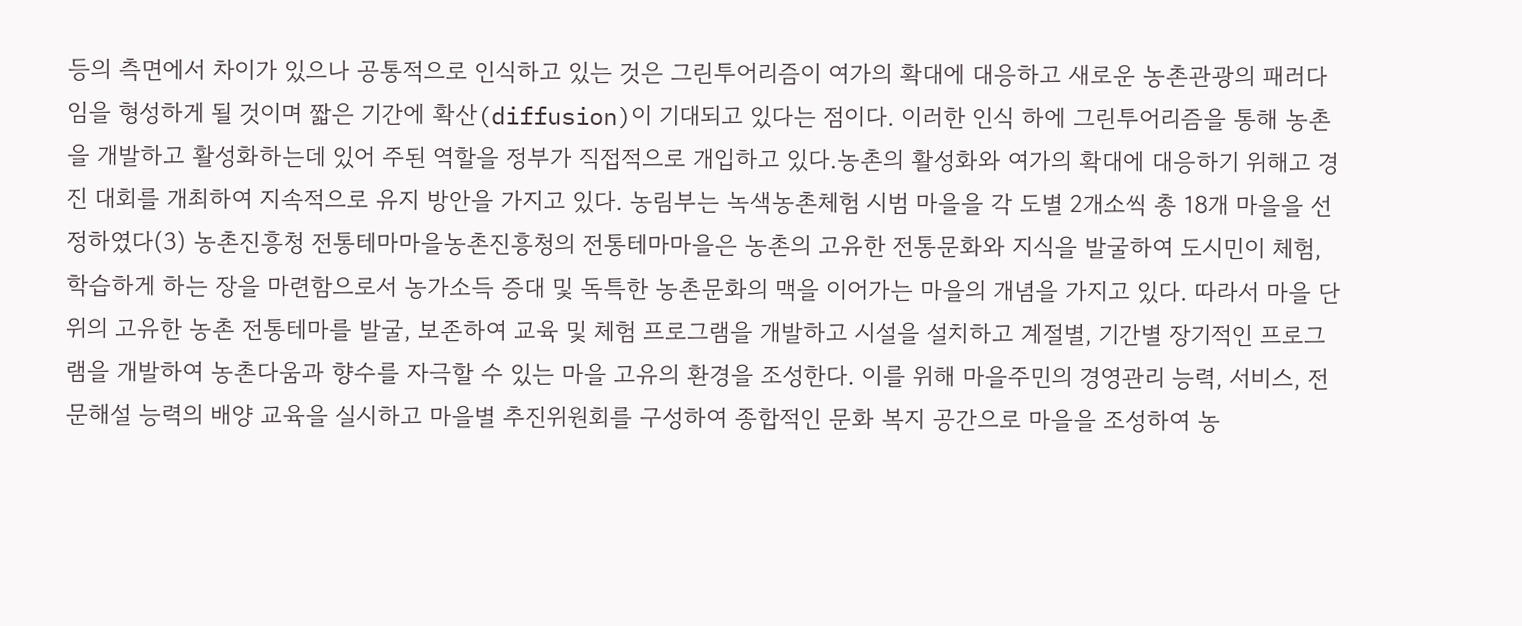등의 측면에서 차이가 있으나 공통적으로 인식하고 있는 것은 그린투어리즘이 여가의 확대에 대응하고 새로운 농촌관광의 패러다임을 형성하게 될 것이며 짧은 기간에 확산(diffusion)이 기대되고 있다는 점이다. 이러한 인식 하에 그린투어리즘을 통해 농촌을 개발하고 활성화하는데 있어 주된 역할을 정부가 직접적으로 개입하고 있다.농촌의 활성화와 여가의 확대에 대응하기 위해고 경진 대회를 개최하여 지속적으로 유지 방안을 가지고 있다. 농림부는 녹색농촌체험 시범 마을을 각 도별 2개소씩 총 18개 마을을 선정하였다(3) 농촌진흥청 전통테마마을농촌진흥청의 전통테마마을은 농촌의 고유한 전통문화와 지식을 발굴하여 도시민이 체험, 학습하게 하는 장을 마련함으로서 농가소득 증대 및 독특한 농촌문화의 맥을 이어가는 마을의 개념을 가지고 있다. 따라서 마을 단위의 고유한 농촌 전통테마를 발굴, 보존하여 교육 및 체험 프로그램을 개발하고 시설을 설치하고 계절별, 기간별 장기적인 프로그램을 개발하여 농촌다움과 향수를 자극할 수 있는 마을 고유의 환경을 조성한다. 이를 위해 마을주민의 경영관리 능력, 서비스, 전문해설 능력의 배양 교육을 실시하고 마을별 추진위원회를 구성하여 종합적인 문화 복지 공간으로 마을을 조성하여 농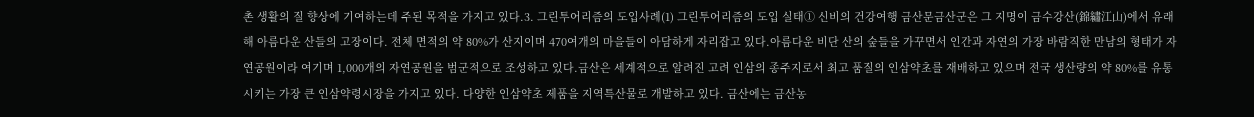촌 생활의 질 향상에 기여하는데 주된 목적을 가지고 있다.3. 그린투어리즘의 도입사례(1) 그린투어리즘의 도입 실태① 신비의 건강여행 금산문금산군은 그 지명이 금수강산(錦繡江山)에서 유래해 아름다운 산들의 고장이다. 전체 면적의 약 80%가 산지이며 470여개의 마을들이 아담하게 자리잡고 있다.아름다운 비단 산의 숲들을 가꾸면서 인간과 자연의 가장 바람직한 만남의 형태가 자연공원이라 여기며 1,000개의 자연공원을 범군적으로 조성하고 있다.금산은 세계적으로 알려진 고려 인삼의 종주지로서 최고 품질의 인삼약초를 재배하고 있으며 전국 생산량의 약 80%를 유통시키는 가장 큰 인삼약령시장을 가지고 있다. 다양한 인삼약초 제품을 지역특산물로 개발하고 있다. 금산에는 금산농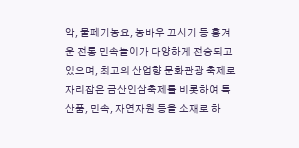악, 물페기농요, 농바우 끄시기 등 흥겨운 전통 민속놀이가 다양하게 전승되고 있으며, 최고의 산업향 문화관광 축제로 자리잡은 금산인삼축제를 비롯하여 특산품, 민속, 자연자원 등을 소재로 하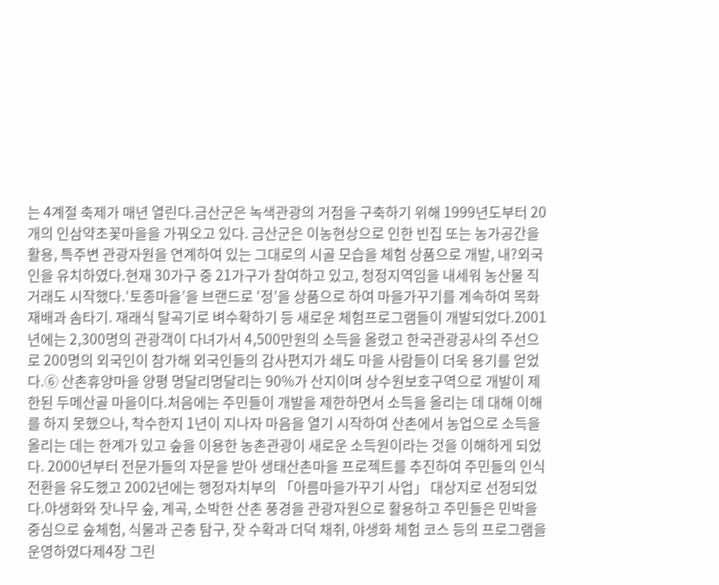는 4계절 축제가 매년 열린다.금산군은 녹색관광의 거점을 구축하기 위해 1999년도부터 20개의 인삼약초꽃마을을 가꿔오고 있다. 금산군은 이농현상으로 인한 빈집 또는 농가공간을 활용, 특주변 관광자원을 연계하여 있는 그대로의 시골 모습을 체험 상품으로 개발, 내?외국인을 유치하였다.현재 30가구 중 21가구가 참여하고 있고, 청정지역임을 내세워 농산물 직거래도 시작했다.‘토종마을’을 브랜드로 ‘정’을 상품으로 하여 마을가꾸기를 계속하여 목화재배과 솜타기. 재래식 탈곡기로 벼수확하기 등 새로운 체험프로그램들이 개발되었다.2001년에는 2,300명의 관광객이 다녀가서 4,500만원의 소득을 올렸고 한국관광공사의 주선으로 200명의 외국인이 참가해 외국인들의 감사편지가 쇄도 마을 사람들이 더욱 용기를 얻었다.⑥ 산촌휴양마을 양평 명달리명달리는 90%가 산지이며 상수원보호구역으로 개발이 제한된 두메산골 마을이다.처음에는 주민들이 개발을 제한하면서 소득을 올리는 데 대해 이해를 하지 못했으나, 착수한지 1년이 지나자 마음을 열기 시작하여 산촌에서 농업으로 소득을 올리는 데는 한계가 있고 숲을 이용한 농촌관광이 새로운 소득원이라는 것을 이해하게 되었다. 2000년부터 전문가들의 자문을 받아 생태산촌마을 프로젝트를 추진하여 주민들의 인식전환을 유도했고 2002년에는 행정자치부의 「아름마을가꾸기 사업」 대상지로 선정되었다.야생화와 잣나무 숲, 계곡, 소박한 산촌 풍경을 관광자원으로 활용하고 주민들은 민박을 중심으로 숲체험, 식물과 곤충 탐구, 잣 수확과 더덕 채취, 야생화 체험 코스 등의 프로그램을 운영하였다제4장 그린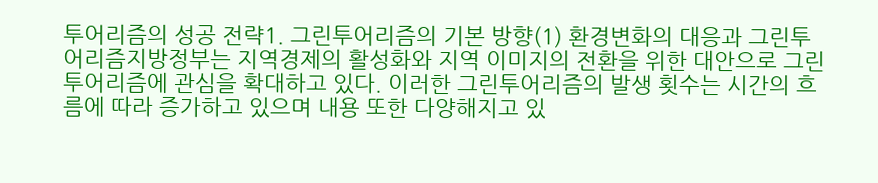투어리즘의 성공 전략1. 그린투어리즘의 기본 방향(1) 환경변화의 대응과 그린투어리즘지방정부는 지역경제의 활성화와 지역 이미지의 전환을 위한 대안으로 그린투어리즘에 관심을 확대하고 있다. 이러한 그린투어리즘의 발생 횟수는 시간의 흐름에 따라 증가하고 있으며 내용 또한 다양해지고 있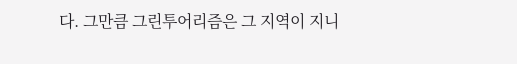다. 그만큼 그린투어리즘은 그 지역이 지니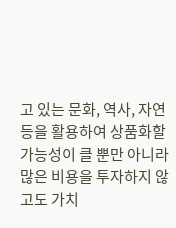고 있는 문화, 역사, 자연 등을 활용하여 상품화할 가능성이 클 뿐만 아니라 많은 비용을 투자하지 않고도 가치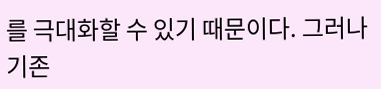를 극대화할 수 있기 때문이다. 그러나 기존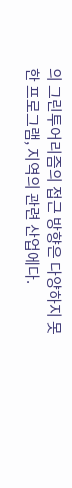의 그린투어리즘의 접근 방향은 다양하지 못한 프로그램, 지역의 관련 산업에다.